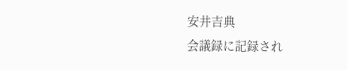安井吉典
会議録に記録され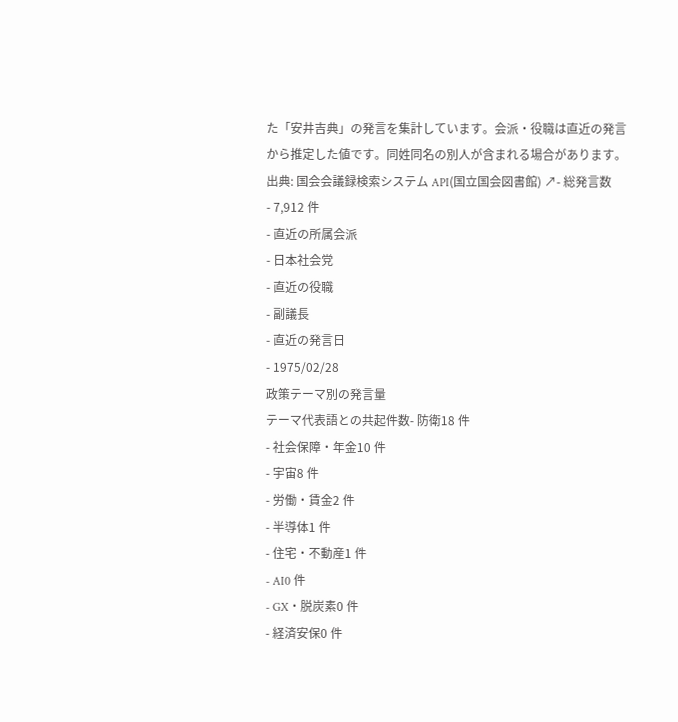た「安井吉典」の発言を集計しています。会派・役職は直近の発言から推定した値です。同姓同名の別人が含まれる場合があります。
出典: 国会会議録検索システム API(国立国会図書館) ↗- 総発言数
- 7,912 件
- 直近の所属会派
- 日本社会党
- 直近の役職
- 副議長
- 直近の発言日
- 1975/02/28
政策テーマ別の発言量
テーマ代表語との共起件数- 防衛18 件
- 社会保障・年金10 件
- 宇宙8 件
- 労働・賃金2 件
- 半導体1 件
- 住宅・不動産1 件
- AI0 件
- GX・脱炭素0 件
- 経済安保0 件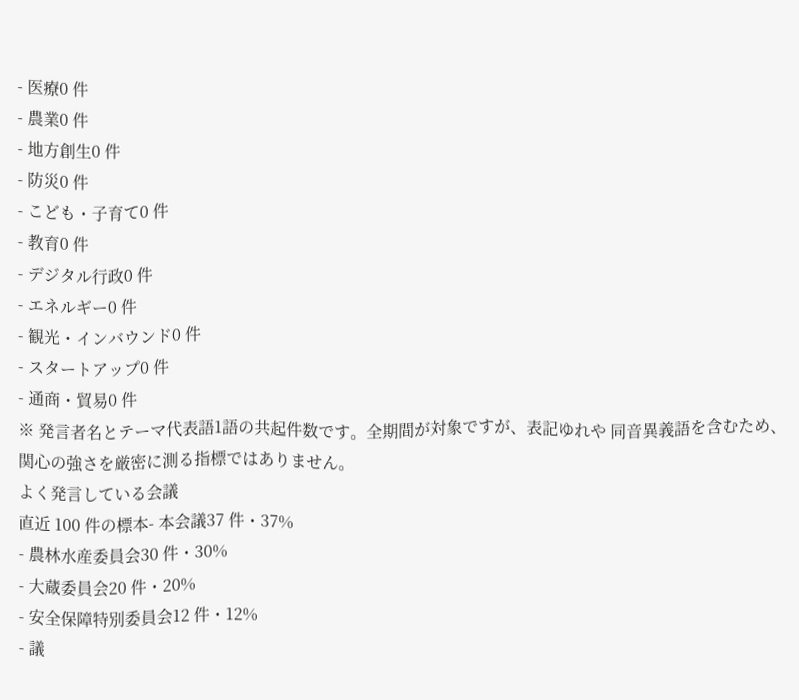- 医療0 件
- 農業0 件
- 地方創生0 件
- 防災0 件
- こども・子育て0 件
- 教育0 件
- デジタル行政0 件
- エネルギー0 件
- 観光・インバウンド0 件
- スタートアップ0 件
- 通商・貿易0 件
※ 発言者名とテーマ代表語1語の共起件数です。全期間が対象ですが、表記ゆれや 同音異義語を含むため、関心の強さを厳密に測る指標ではありません。
よく発言している会議
直近 100 件の標本- 本会議37 件・37%
- 農林水産委員会30 件・30%
- 大蔵委員会20 件・20%
- 安全保障特別委員会12 件・12%
- 議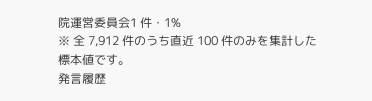院運営委員会1 件・1%
※ 全 7,912 件のうち直近 100 件のみを集計した標本値です。
発言履歴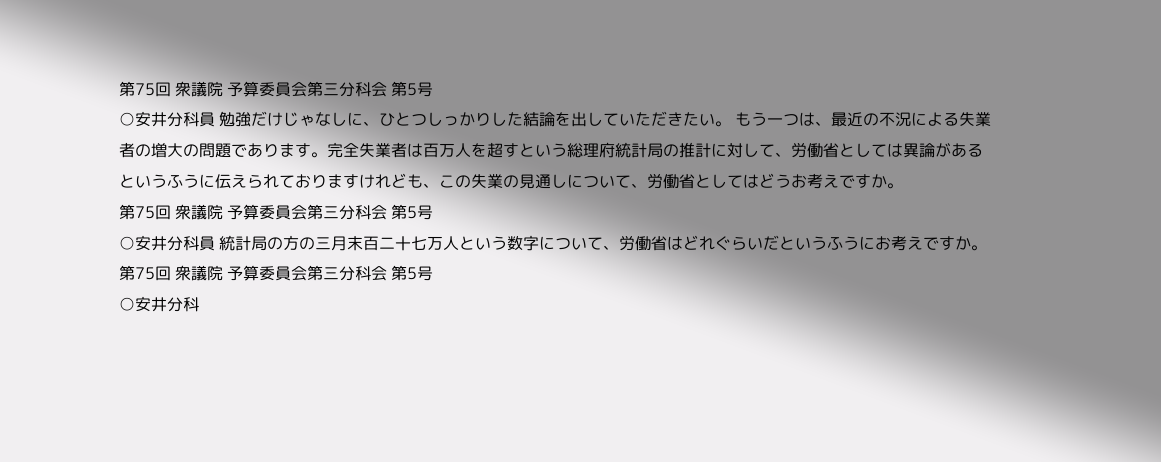第75回 衆議院 予算委員会第三分科会 第5号
○安井分科員 勉強だけじゃなしに、ひとつしっかりした結論を出していただきたい。 もう一つは、最近の不況による失業者の増大の問題であります。完全失業者は百万人を超すという総理府統計局の推計に対して、労働省としては異論があるというふうに伝えられておりますけれども、この失業の見通しについて、労働省としてはどうお考えですか。
第75回 衆議院 予算委員会第三分科会 第5号
○安井分科員 統計局の方の三月末百二十七万人という数字について、労働省はどれぐらいだというふうにお考えですか。
第75回 衆議院 予算委員会第三分科会 第5号
○安井分科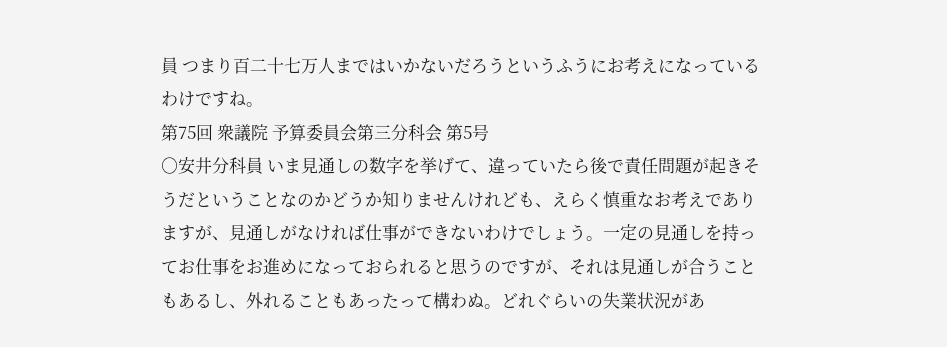員 つまり百二十七万人まではいかないだろうというふうにお考えになっているわけですね。
第75回 衆議院 予算委員会第三分科会 第5号
○安井分科員 いま見通しの数字を挙げて、違っていたら後で責任問題が起きそうだということなのかどうか知りませんけれども、えらく慎重なお考えでありますが、見通しがなければ仕事ができないわけでしょう。一定の見通しを持ってお仕事をお進めになっておられると思うのですが、それは見通しが合うこともあるし、外れることもあったって構わぬ。どれぐらいの失業状況があ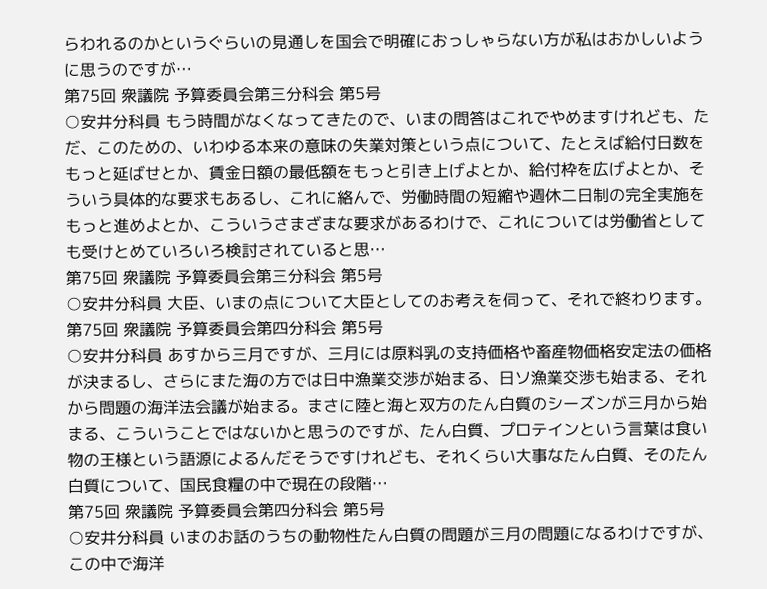らわれるのかというぐらいの見通しを国会で明確におっしゃらない方が私はおかしいように思うのですが…
第75回 衆議院 予算委員会第三分科会 第5号
○安井分科員 もう時間がなくなってきたので、いまの問答はこれでやめますけれども、ただ、このための、いわゆる本来の意味の失業対策という点について、たとえば給付日数をもっと延ばせとか、賃金日額の最低額をもっと引き上げよとか、給付枠を広げよとか、そういう具体的な要求もあるし、これに絡んで、労働時間の短縮や週休二日制の完全実施をもっと進めよとか、こういうさまざまな要求があるわけで、これについては労働省としても受けとめていろいろ検討されていると思…
第75回 衆議院 予算委員会第三分科会 第5号
○安井分科員 大臣、いまの点について大臣としてのお考えを伺って、それで終わります。
第75回 衆議院 予算委員会第四分科会 第5号
○安井分科員 あすから三月ですが、三月には原料乳の支持価格や畜産物価格安定法の価格が決まるし、さらにまた海の方では日中漁業交渉が始まる、日ソ漁業交渉も始まる、それから問題の海洋法会議が始まる。まさに陸と海と双方のたん白質のシーズンが三月から始まる、こういうことではないかと思うのですが、たん白質、プロテインという言葉は食い物の王様という語源によるんだそうですけれども、それくらい大事なたん白質、そのたん白質について、国民食糧の中で現在の段階…
第75回 衆議院 予算委員会第四分科会 第5号
○安井分科員 いまのお話のうちの動物性たん白質の問題が三月の問題になるわけですが、この中で海洋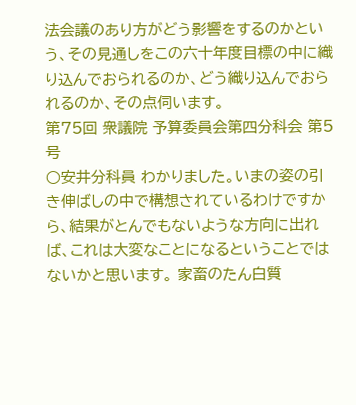法会議のあり方がどう影響をするのかという、その見通しをこの六十年度目標の中に織り込んでおられるのか、どう織り込んでおられるのか、その点伺います。
第75回 衆議院 予算委員会第四分科会 第5号
○安井分科員 わかりました。いまの姿の引き伸ばしの中で構想されているわけですから、結果がとんでもないような方向に出れば、これは大変なことになるということではないかと思います。 家畜のたん白質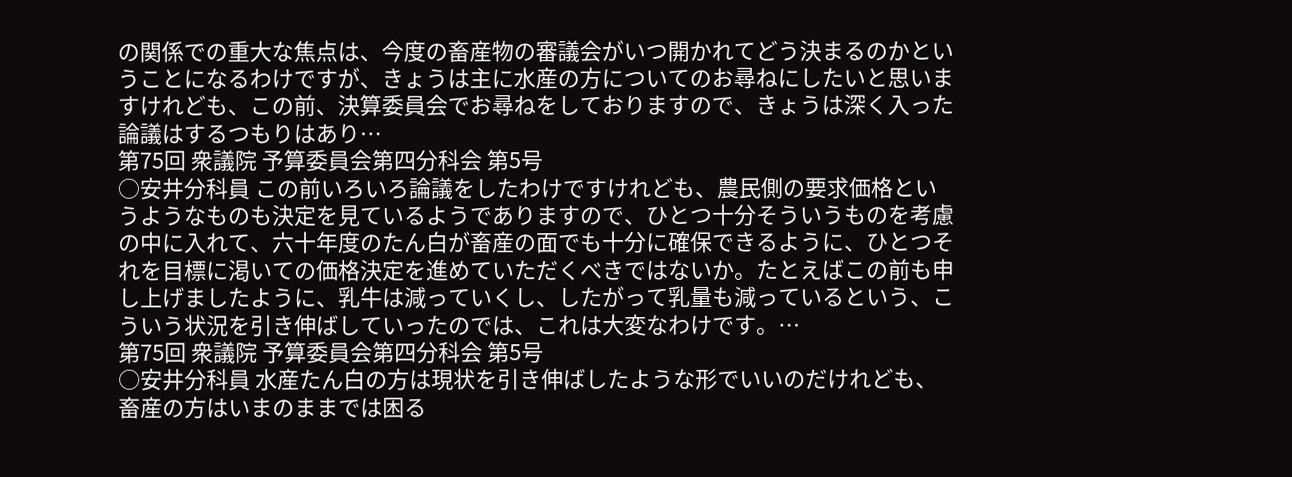の関係での重大な焦点は、今度の畜産物の審議会がいつ開かれてどう決まるのかということになるわけですが、きょうは主に水産の方についてのお尋ねにしたいと思いますけれども、この前、決算委員会でお尋ねをしておりますので、きょうは深く入った論議はするつもりはあり…
第75回 衆議院 予算委員会第四分科会 第5号
○安井分科員 この前いろいろ論議をしたわけですけれども、農民側の要求価格というようなものも決定を見ているようでありますので、ひとつ十分そういうものを考慮の中に入れて、六十年度のたん白が畜産の面でも十分に確保できるように、ひとつそれを目標に渇いての価格決定を進めていただくべきではないか。たとえばこの前も申し上げましたように、乳牛は減っていくし、したがって乳量も減っているという、こういう状況を引き伸ばしていったのでは、これは大変なわけです。…
第75回 衆議院 予算委員会第四分科会 第5号
○安井分科員 水産たん白の方は現状を引き伸ばしたような形でいいのだけれども、畜産の方はいまのままでは困る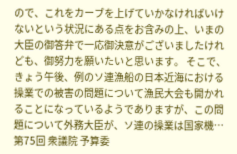ので、これをカーブを上げていかなければいけないという状況にある点をお含みの上、いまの大臣の御答弁で一応御決意がございましたけれども、御努力を願いたいと思います。 そこで、きょう午後、例のソ連漁船の日本近海における操業での被害の問題について漁民大会も開かれることになっているようでありますが、この問題について外務大臣が、ソ連の操業は国家機…
第75回 衆議院 予算委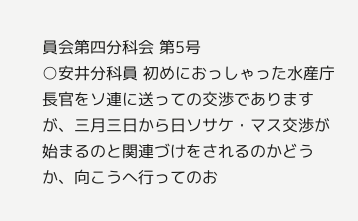員会第四分科会 第5号
○安井分科員 初めにおっしゃった水産庁長官をソ連に送っての交渉でありますが、三月三日から日ソサケ・マス交渉が始まるのと関連づけをされるのかどうか、向こうへ行ってのお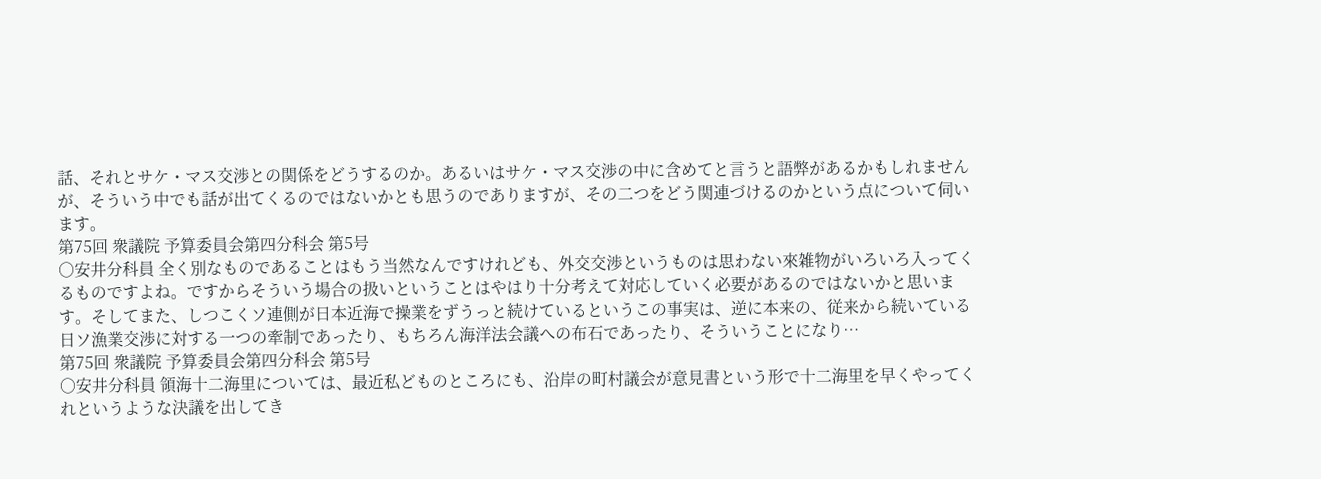話、それとサケ・マス交渉との関係をどうするのか。あるいはサケ・マス交渉の中に含めてと言うと語弊があるかもしれませんが、そういう中でも話が出てくるのではないかとも思うのでありますが、その二つをどう関連づけるのかという点について伺います。
第75回 衆議院 予算委員会第四分科会 第5号
○安井分科員 全く別なものであることはもう当然なんですけれども、外交交渉というものは思わない來雑物がいろいろ入ってくるものですよね。ですからそういう場合の扱いということはやはり十分考えて対応していく必要があるのではないかと思います。そしてまた、しつこくソ連側が日本近海で操業をずうっと続けているというこの事実は、逆に本来の、従来から続いている日ソ漁業交渉に対する一つの牽制であったり、もちろん海洋法会議への布石であったり、そういうことになり…
第75回 衆議院 予算委員会第四分科会 第5号
○安井分科員 領海十二海里については、最近私どものところにも、沿岸の町村議会が意見書という形で十二海里を早くやってくれというような決議を出してき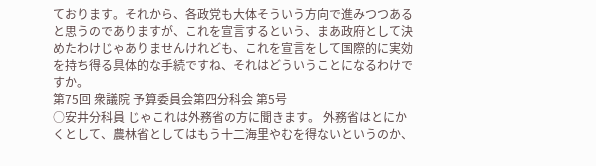ております。それから、各政党も大体そういう方向で進みつつあると思うのでありますが、これを宣言するという、まあ政府として決めたわけじゃありませんけれども、これを宣言をして国際的に実効を持ち得る具体的な手続ですね、それはどういうことになるわけですか。
第75回 衆議院 予算委員会第四分科会 第5号
○安井分科員 じゃこれは外務省の方に聞きます。 外務省はとにかくとして、農林省としてはもう十二海里やむを得ないというのか、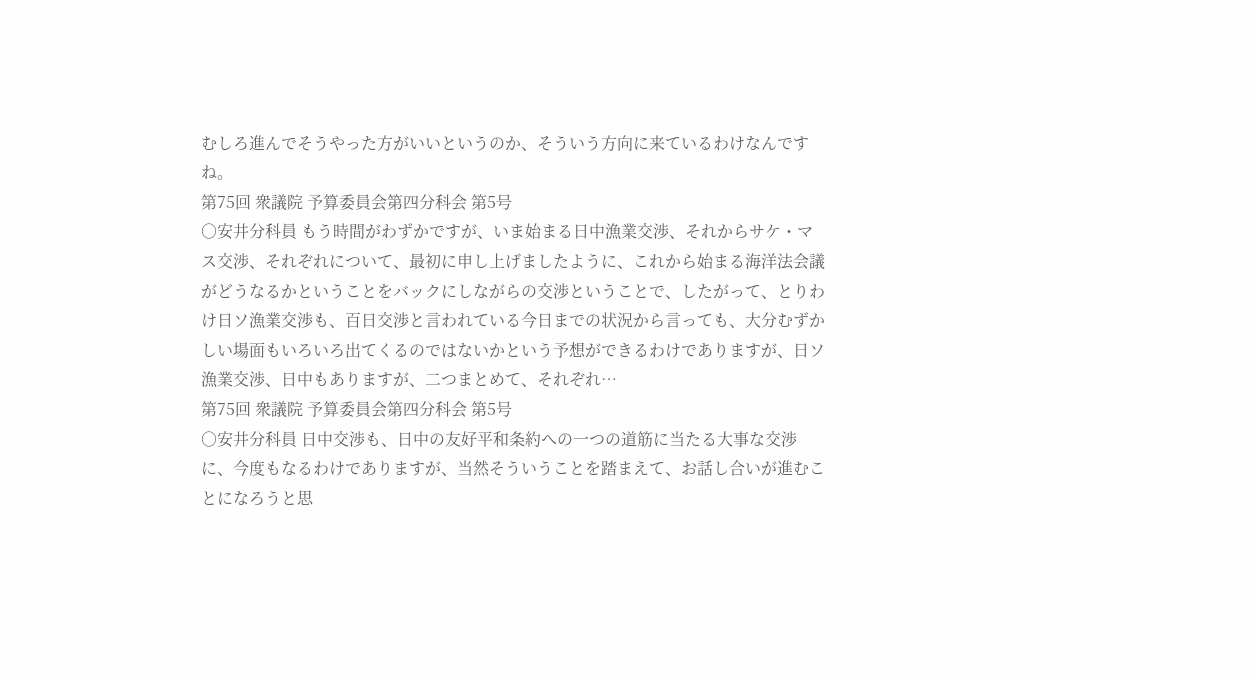むしろ進んでそうやった方がいいというのか、そういう方向に来ているわけなんですね。
第75回 衆議院 予算委員会第四分科会 第5号
○安井分科員 もう時間がわずかですが、いま始まる日中漁業交渉、それからサケ・マス交渉、それぞれについて、最初に申し上げましたように、これから始まる海洋法会議がどうなるかということをバックにしながらの交渉ということで、したがって、とりわけ日ソ漁業交渉も、百日交渉と言われている今日までの状況から言っても、大分むずかしい場面もいろいろ出てくるのではないかという予想ができるわけでありますが、日ソ漁業交渉、日中もありますが、二つまとめて、それぞれ…
第75回 衆議院 予算委員会第四分科会 第5号
○安井分科員 日中交渉も、日中の友好平和条約への一つの道筋に当たる大事な交渉に、今度もなるわけでありますが、当然そういうことを踏まえて、お話し合いが進むことになろうと思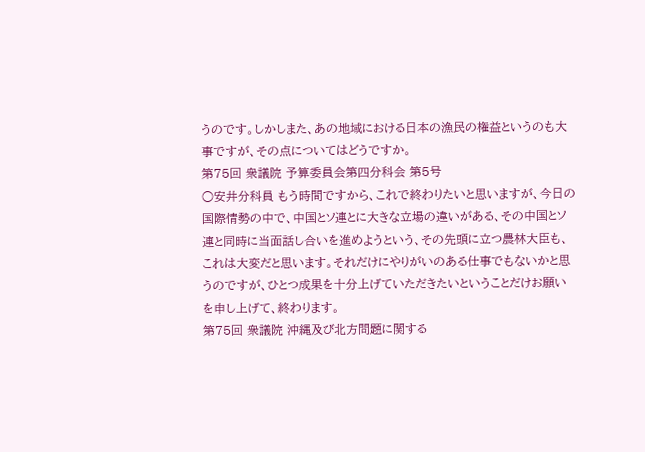うのです。しかしまた、あの地域における日本の漁民の権益というのも大事ですが、その点についてはどうですか。
第75回 衆議院 予算委員会第四分科会 第5号
○安井分科員 もう時間ですから、これで終わりたいと思いますが、今日の国際情勢の中で、中国とソ連とに大きな立場の違いがある、その中国とソ連と同時に当面話し合いを進めようという、その先頭に立つ農林大臣も、これは大変だと思います。それだけにやりがいのある仕事でもないかと思うのですが、ひとつ成果を十分上げていただきたいということだけお願いを申し上げて、終わります。
第75回 衆議院 沖縄及び北方問題に関する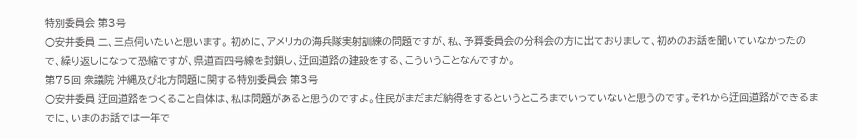特別委員会 第3号
○安井委員 二、三点伺いたいと思います。 初めに、アメリカの海兵隊実射訓練の問題ですが、私、予算委員会の分科会の方に出ておりまして、初めのお話を聞いていなかったので、繰り返しになって恐縮ですが、県道百四号線を封鎖し、迂回道路の建設をする、こういうことなんですか。
第75回 衆議院 沖縄及び北方問題に関する特別委員会 第3号
○安井委員 迂回道路をつくること自体は、私は問題があると思うのですよ。住民がまだまだ納得をするというところまでいっていないと思うのです。それから迂回道路ができるまでに、いまのお話では一年で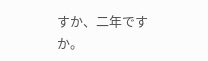すか、二年ですか。